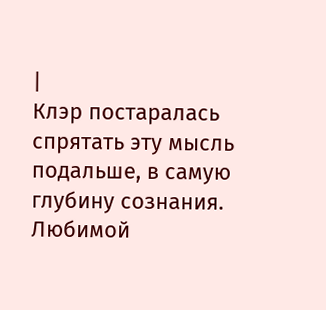|
Клэр постаралась спрятать эту мысль подальше, в самую глубину сознания.
Любимой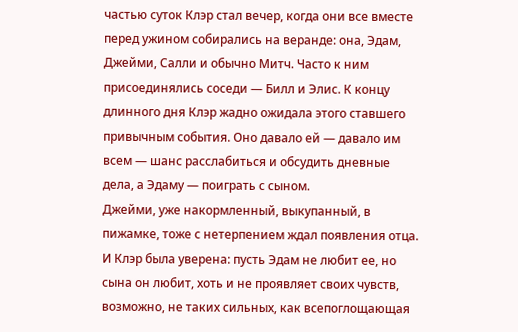частью суток Клэр стал вечер, когда они все вместе перед ужином собирались на веранде: она, Эдам, Джейми, Салли и обычно Митч. Часто к ним присоединялись соседи — Билл и Элис. К концу длинного дня Клэр жадно ожидала этого ставшего привычным события. Оно давало ей — давало им всем — шанс расслабиться и обсудить дневные дела, а Эдаму — поиграть с сыном.
Джейми, уже накормленный, выкупанный, в пижамке, тоже с нетерпением ждал появления отца. И Клэр была уверена: пусть Эдам не любит ее, но сына он любит, хоть и не проявляет своих чувств, возможно, не таких сильных, как всепоглощающая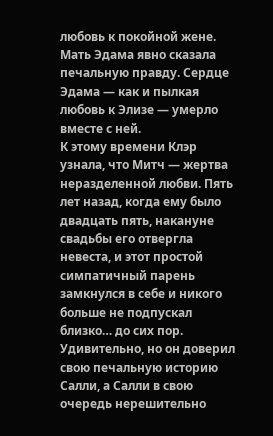любовь к покойной жене.
Мать Эдама явно сказала печальную правду. Сердце Эдама — как и пылкая любовь к Элизе — умерло вместе с ней.
К этому времени Клэр узнала, что Митч — жертва неразделенной любви. Пять лет назад, когда ему было двадцать пять, накануне свадьбы его отвергла невеста, и этот простой симпатичный парень замкнулся в себе и никого больше не подпускал близко… до сих пор. Удивительно, но он доверил свою печальную историю Салли, а Салли в свою очередь нерешительно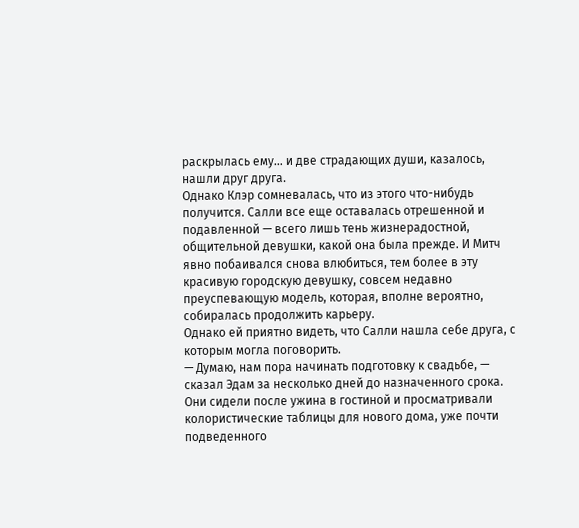раскрылась ему… и две страдающих души, казалось, нашли друг друга.
Однако Клэр сомневалась, что из этого что-нибудь получится. Салли все еще оставалась отрешенной и подавленной — всего лишь тень жизнерадостной, общительной девушки, какой она была прежде. И Митч явно побаивался снова влюбиться, тем более в эту красивую городскую девушку, совсем недавно преуспевающую модель, которая, вполне вероятно, собиралась продолжить карьеру.
Однако ей приятно видеть, что Салли нашла себе друга, с которым могла поговорить.
— Думаю, нам пора начинать подготовку к свадьбе, — сказал Эдам за несколько дней до назначенного срока. Они сидели после ужина в гостиной и просматривали колористические таблицы для нового дома, уже почти подведенного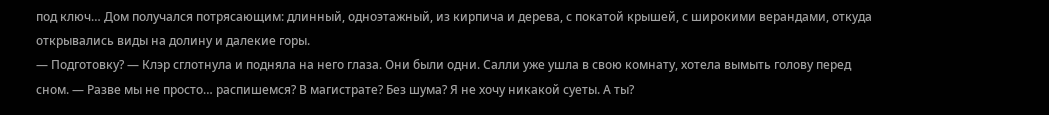под ключ… Дом получался потрясающим: длинный, одноэтажный, из кирпича и дерева, с покатой крышей, с широкими верандами, откуда открывались виды на долину и далекие горы.
— Подготовку? — Клэр сглотнула и подняла на него глаза. Они были одни. Салли уже ушла в свою комнату, хотела вымыть голову перед сном. — Разве мы не просто… распишемся? В магистрате? Без шума? Я не хочу никакой суеты. А ты?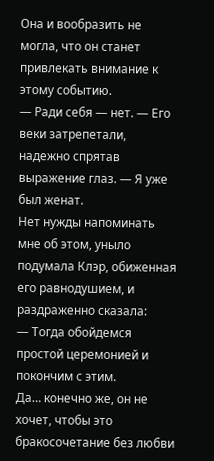Она и вообразить не могла, что он станет привлекать внимание к этому событию.
— Ради себя — нет. — Его веки затрепетали, надежно спрятав выражение глаз. — Я уже был женат.
Нет нужды напоминать мне об этом, уныло подумала Клэр, обиженная его равнодушием, и раздраженно сказала:
— Тогда обойдемся простой церемонией и покончим с этим.
Да… конечно же, он не хочет, чтобы это бракосочетание без любви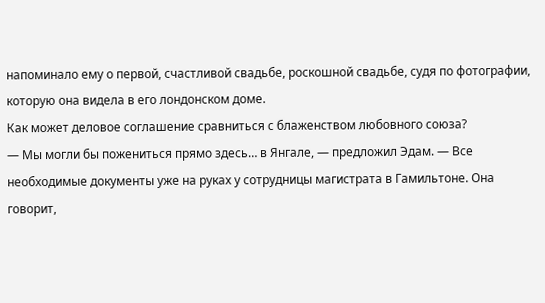напоминало ему о первой, счастливой свадьбе, роскошной свадьбе, судя по фотографии, которую она видела в его лондонском доме.
Как может деловое соглашение сравниться с блаженством любовного союза?
— Мы могли бы пожениться прямо здесь… в Янгале, — предложил Эдам. — Все необходимые документы уже на руках у сотрудницы магистрата в Гамильтоне. Она говорит,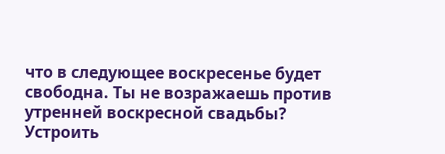что в следующее воскресенье будет свободна. Ты не возражаешь против утренней воскресной свадьбы?
Устроить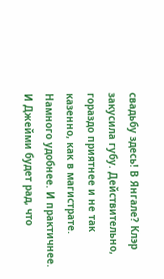свадьбу здесь! В Янгале? Клэр закусила губу. Действительно, гораздо приятнее и не так казенно, как в магистрате. Намного удобнее. И практичнее. И Джейми будет рад, что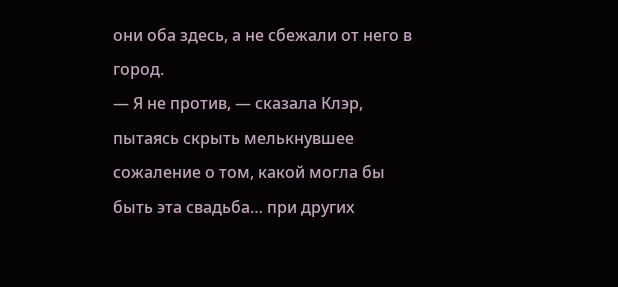они оба здесь, а не сбежали от него в город.
— Я не против, — сказала Клэр, пытаясь скрыть мелькнувшее сожаление о том, какой могла бы быть эта свадьба… при других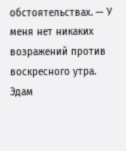обстоятельствах. — У меня нет никаких возражений против воскресного утра.
Эдам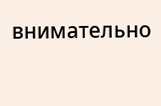внимательно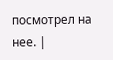посмотрел на нее. |